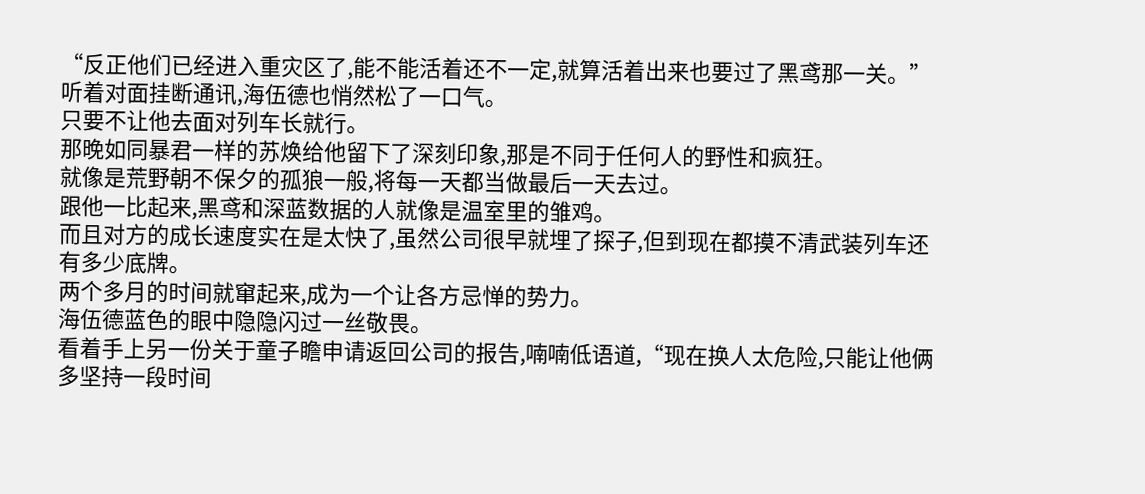“反正他们已经进入重灾区了,能不能活着还不一定,就算活着出来也要过了黑鸢那一关。”
听着对面挂断通讯,海伍德也悄然松了一口气。
只要不让他去面对列车长就行。
那晚如同暴君一样的苏焕给他留下了深刻印象,那是不同于任何人的野性和疯狂。
就像是荒野朝不保夕的孤狼一般,将每一天都当做最后一天去过。
跟他一比起来,黑鸢和深蓝数据的人就像是温室里的雏鸡。
而且对方的成长速度实在是太快了,虽然公司很早就埋了探子,但到现在都摸不清武装列车还有多少底牌。
两个多月的时间就窜起来,成为一个让各方忌惮的势力。
海伍德蓝色的眼中隐隐闪过一丝敬畏。
看着手上另一份关于童子瞻申请返回公司的报告,喃喃低语道,“现在换人太危险,只能让他俩多坚持一段时间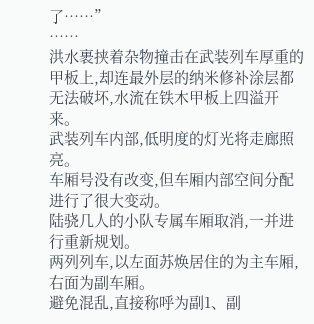了……”
……
洪水裹挟着杂物撞击在武装列车厚重的甲板上,却连最外层的纳米修补涂层都无法破坏,水流在铁木甲板上四溢开来。
武装列车内部,低明度的灯光将走廊照亮。
车厢号没有改变,但车厢内部空间分配进行了很大变动。
陆骁几人的小队专属车厢取消,一并进行重新规划。
两列列车,以左面苏焕居住的为主车厢,右面为副车厢。
避免混乱,直接称呼为副1、副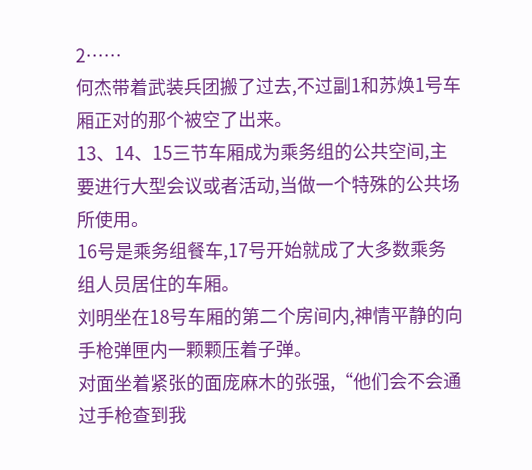2……
何杰带着武装兵团搬了过去,不过副1和苏焕1号车厢正对的那个被空了出来。
13、14、15三节车厢成为乘务组的公共空间,主要进行大型会议或者活动,当做一个特殊的公共场所使用。
16号是乘务组餐车,17号开始就成了大多数乘务组人员居住的车厢。
刘明坐在18号车厢的第二个房间内,神情平静的向手枪弹匣内一颗颗压着子弹。
对面坐着紧张的面庞麻木的张强,“他们会不会通过手枪查到我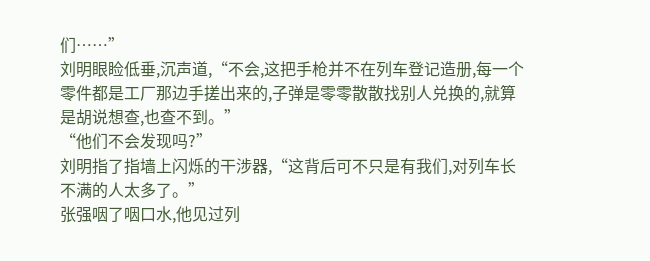们……”
刘明眼睑低垂,沉声道,“不会,这把手枪并不在列车登记造册,每一个零件都是工厂那边手搓出来的,子弹是零零散散找别人兑换的,就算是胡说想查,也查不到。”
“他们不会发现吗?”
刘明指了指墙上闪烁的干涉器,“这背后可不只是有我们,对列车长不满的人太多了。”
张强咽了咽口水,他见过列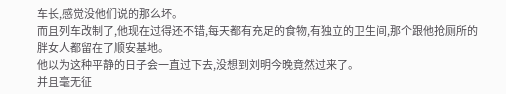车长,感觉没他们说的那么坏。
而且列车改制了,他现在过得还不错,每天都有充足的食物,有独立的卫生间,那个跟他抢厕所的胖女人都留在了顺安基地。
他以为这种平静的日子会一直过下去,没想到刘明今晚竟然过来了。
并且毫无征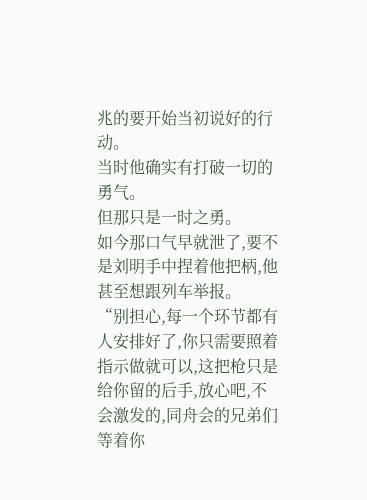兆的要开始当初说好的行动。
当时他确实有打破一切的勇气。
但那只是一时之勇。
如今那口气早就泄了,要不是刘明手中捏着他把柄,他甚至想跟列车举报。
“别担心,每一个环节都有人安排好了,你只需要照着指示做就可以,这把枪只是给你留的后手,放心吧,不会激发的,同舟会的兄弟们等着你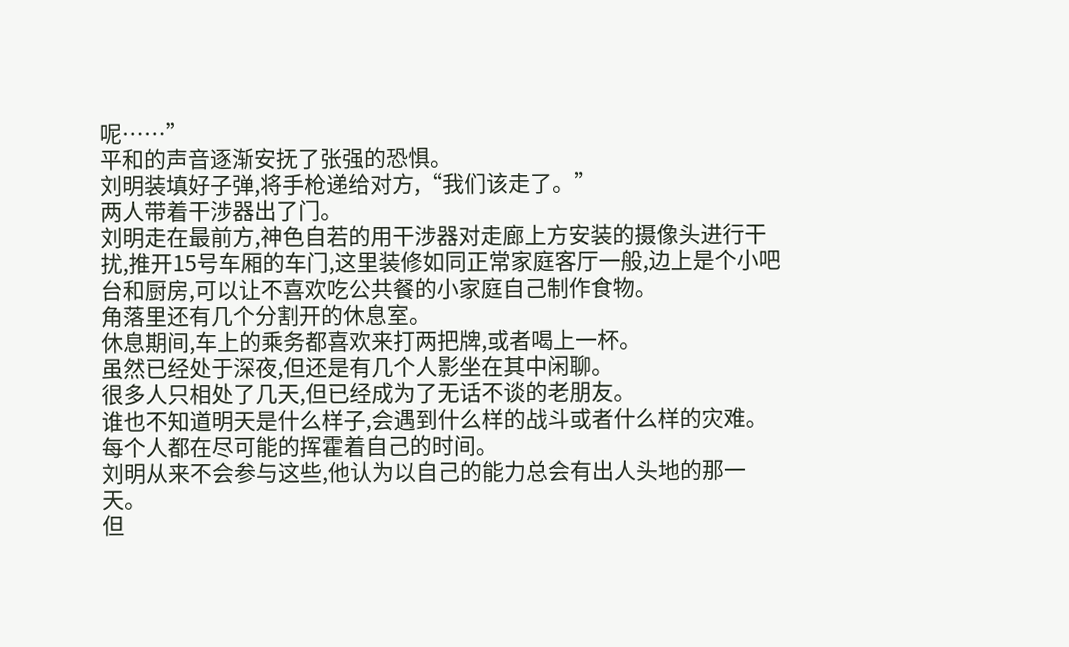呢……”
平和的声音逐渐安抚了张强的恐惧。
刘明装填好子弹,将手枪递给对方,“我们该走了。”
两人带着干涉器出了门。
刘明走在最前方,神色自若的用干涉器对走廊上方安装的摄像头进行干扰,推开15号车厢的车门,这里装修如同正常家庭客厅一般,边上是个小吧台和厨房,可以让不喜欢吃公共餐的小家庭自己制作食物。
角落里还有几个分割开的休息室。
休息期间,车上的乘务都喜欢来打两把牌,或者喝上一杯。
虽然已经处于深夜,但还是有几个人影坐在其中闲聊。
很多人只相处了几天,但已经成为了无话不谈的老朋友。
谁也不知道明天是什么样子,会遇到什么样的战斗或者什么样的灾难。
每个人都在尽可能的挥霍着自己的时间。
刘明从来不会参与这些,他认为以自己的能力总会有出人头地的那一天。
但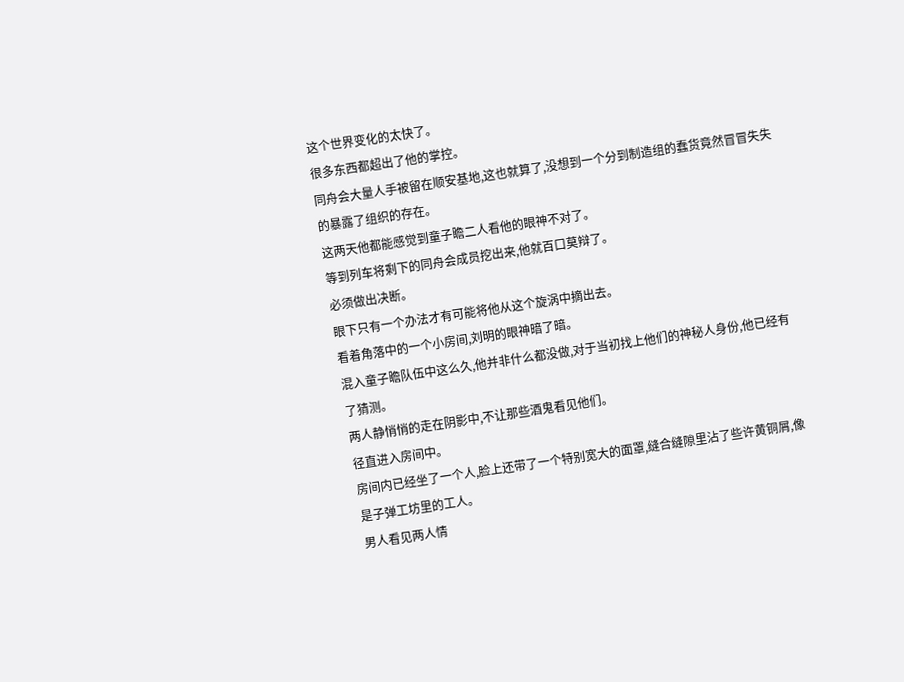这个世界变化的太快了。
很多东西都超出了他的掌控。
同舟会大量人手被留在顺安基地,这也就算了,没想到一个分到制造组的蠢货竟然冒冒失失的暴露了组织的存在。
这两天他都能感觉到童子瞻二人看他的眼神不对了。
等到列车将剩下的同舟会成员挖出来,他就百口莫辩了。
必须做出决断。
眼下只有一个办法才有可能将他从这个旋涡中摘出去。
看着角落中的一个小房间,刘明的眼神暗了暗。
混入童子瞻队伍中这么久,他并非什么都没做,对于当初找上他们的神秘人身份,他已经有了猜测。
两人静悄悄的走在阴影中,不让那些酒鬼看见他们。
径直进入房间中。
房间内已经坐了一个人,脸上还带了一个特别宽大的面罩,缝合缝隙里沾了些许黄铜屑,像是子弹工坊里的工人。
男人看见两人情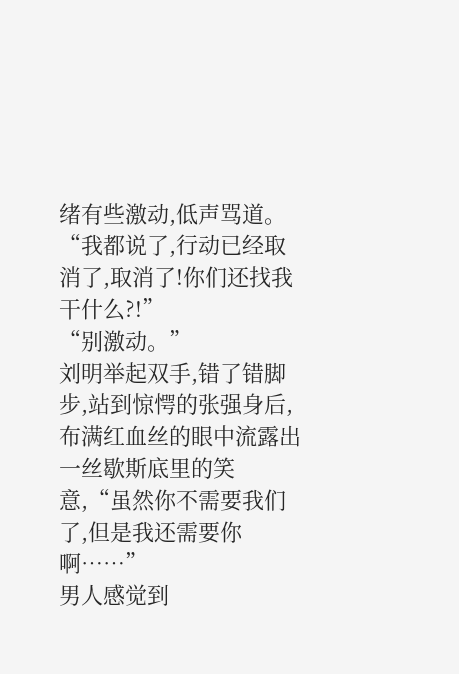绪有些激动,低声骂道。
“我都说了,行动已经取消了,取消了!你们还找我干什么?!”
“别激动。”
刘明举起双手,错了错脚步,站到惊愕的张强身后,布满红血丝的眼中流露出一丝歇斯底里的笑意,“虽然你不需要我们了,但是我还需要你啊……”
男人感觉到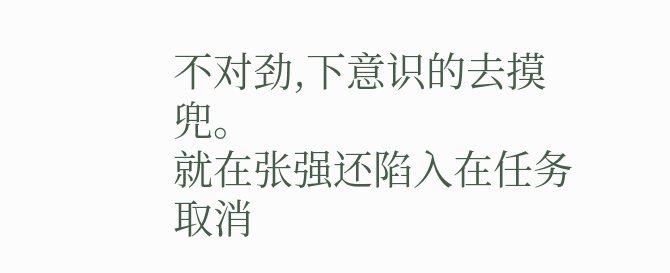不对劲,下意识的去摸兜。
就在张强还陷入在任务取消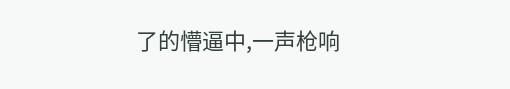了的懵逼中,一声枪响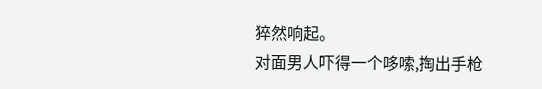猝然响起。
对面男人吓得一个哆嗦,掏出手枪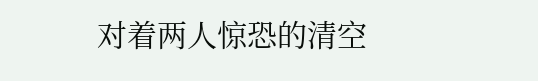对着两人惊恐的清空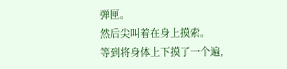弹匣。
然后尖叫着在身上摸索。
等到将身体上下摸了一个遍,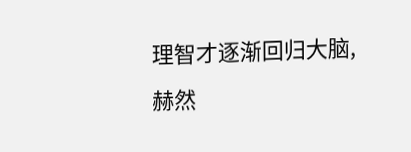理智才逐渐回归大脑,赫然